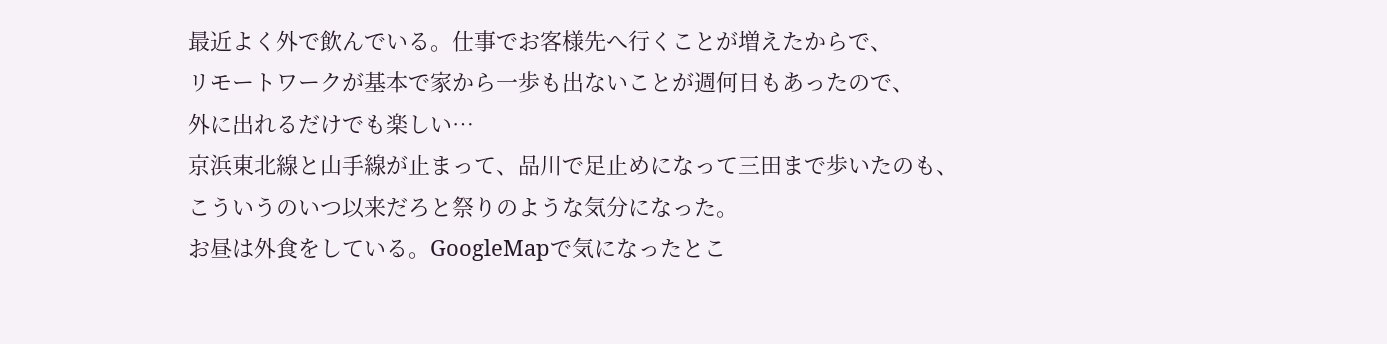最近よく外で飲んでいる。仕事でお客様先へ行くことが増えたからで、
リモートワークが基本で家から一歩も出ないことが週何日もあったので、
外に出れるだけでも楽しい…
京浜東北線と山手線が止まって、品川で足止めになって三田まで歩いたのも、
こういうのいつ以来だろと祭りのような気分になった。
お昼は外食をしている。GoogleMapで気になったとこ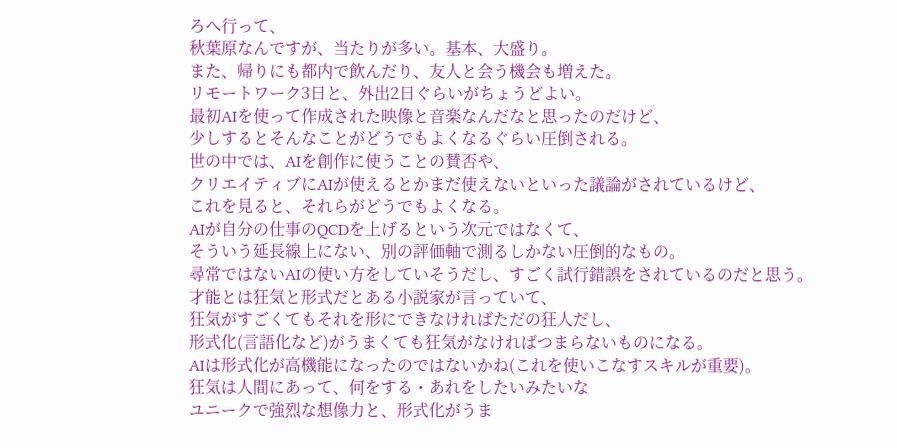ろへ行って、
秋葉原なんですが、当たりが多い。基本、大盛り。
また、帰りにも都内で飲んだり、友人と会う機会も増えた。
リモートワーク3日と、外出2日ぐらいがちょうどよい。
最初AIを使って作成された映像と音楽なんだなと思ったのだけど、
少しするとそんなことがどうでもよくなるぐらい圧倒される。
世の中では、AIを創作に使うことの賛否や、
クリエイティブにAIが使えるとかまだ使えないといった議論がされているけど、
これを見ると、それらがどうでもよくなる。
AIが自分の仕事のQCDを上げるという次元ではなくて、
そういう延長線上にない、別の評価軸で測るしかない圧倒的なもの。
尋常ではないAIの使い方をしていそうだし、すごく試行錯誤をされているのだと思う。
才能とは狂気と形式だとある小説家が言っていて、
狂気がすごくてもそれを形にできなければただの狂人だし、
形式化(言語化など)がうまくても狂気がなければつまらないものになる。
AIは形式化が高機能になったのではないかね(これを使いこなすスキルが重要)。
狂気は人間にあって、何をする・あれをしたいみたいな
ユニークで強烈な想像力と、形式化がうま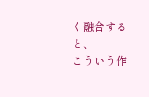く融合すると、
こういう作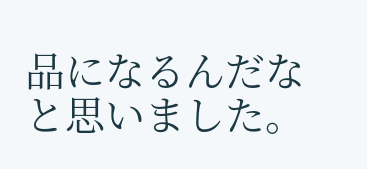品になるんだなと思いました。